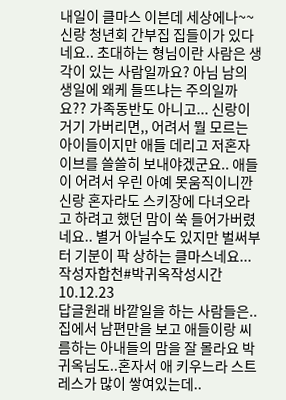내일이 클마스 이븐데 세상에나~~ 신랑 청년회 간부집 집들이가 있다네요.. 초대하는 형님이란 사람은 생각이 있는 사람일까요? 아님 남의 생일에 왜케 들뜨냐는 주의일까요?? 가족동반도 아니고... 신랑이 거기 가버리면,, 어려서 뭘 모르는 아이들이지만 애들 데리고 저혼자 이브를 쓸쓸히 보내야겠군요.. 애들이 어려서 우린 아예 못움직이니깐 신랑 혼자라도 스키장에 다녀오라고 하려고 했던 맘이 쑥 들어가버렸네요.. 별거 아닐수도 있지만 벌써부터 기분이 팍 상하는 클마스네요...작성자합천#박귀옥작성시간10.12.23
답글원래 바깥일을 하는 사람들은..집에서 남편만을 보고 애들이랑 씨름하는 아내들의 맘을 잘 몰라요 박귀옥님도..혼자서 애 키우느라 스트레스가 많이 쌓여있는데..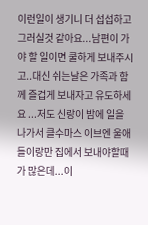이런일이 생기니 더 섭섭하고 그러실것 같아요...남편이 가야 할 일이면 쿨하게 보내주시고..대신 쉬는날은 가족과 함께 즐겁게 보내자고 유도하세요 ...저도 신랑이 밤에 일을 나가서 클수마스 이브엔 울애들이랑만 집에서 보내야할때가 많은데...이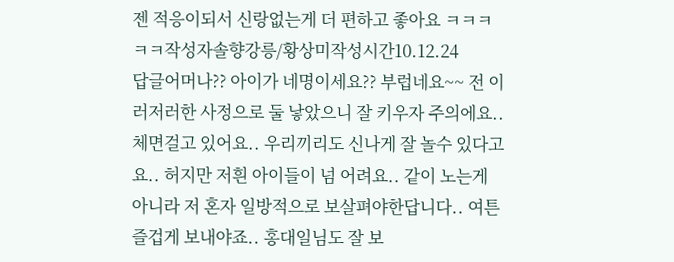젠 적응이되서 신랑없는게 더 편하고 좋아요 ㅋㅋㅋㅋㅋ작성자솔향강릉/황상미작성시간10.12.24
답글어머나?? 아이가 네명이세요?? 부럽네요~~ 전 이러저러한 사정으로 둘 낳았으니 잘 키우자 주의에요.. 체면걸고 있어요.. 우리끼리도 신나게 잘 놀수 있다고요.. 허지만 저흰 아이들이 넘 어려요.. 같이 노는게 아니라 저 혼자 일방적으로 보살펴야한답니다.. 여튼 즐겁게 보내야죠.. 홍대일님도 잘 보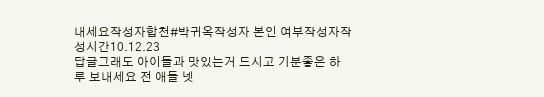내세요작성자합천#박귀옥작성자 본인 여부작성자작성시간10.12.23
답글그래도 아이들과 맛있는거 드시고 기분좋은 하루 보내세요 전 애들 넷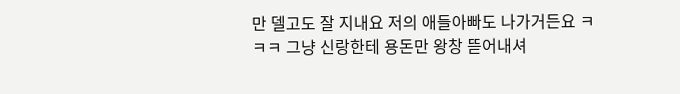만 델고도 잘 지내요 저의 애들아빠도 나가거든요 ㅋㅋㅋ 그냥 신랑한테 용돈만 왕창 뜯어내셔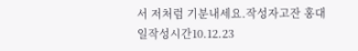서 저처럼 기분내세요.작성자고잔 홍대일작성시간10.12.23